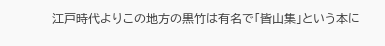江戸時代よりこの地方の黒竹は有名で「皆山集」という本に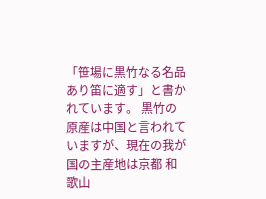「笹場に黒竹なる名品あり笛に適す」と書かれています。 黒竹の原産は中国と言われていますが、現在の我が国の主産地は京都 和歌山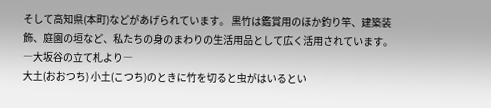そして高知県(本町)などがあげられています。 黒竹は鑑賞用のほか釣り竿、建築装飾、庭園の垣など、私たちの身のまわりの生活用品として広く活用されています。 ―大坂谷の立て札より―
大土(おおつち) 小土(こつち)のときに竹を切ると虫がはいるとい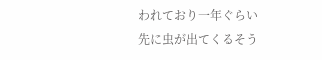われており一年ぐらい先に虫が出てくるそう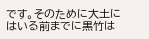です。そのために大土にはいる前までに黒竹は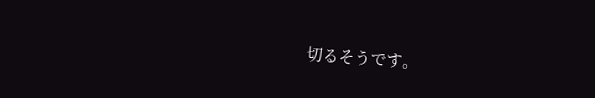切るそうです。